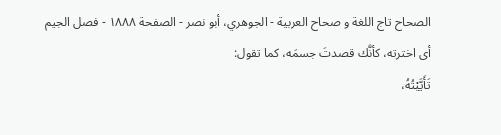الصحاح تاج اللغة و صحاح العربية - الجوهري، أبو نصر - الصفحة ١٨٨٨ - فصل الجيم
أى اخترته، كأنَّك قصدتَ جسمَه، كما تقول:
تَأَيَّيْتُهُ،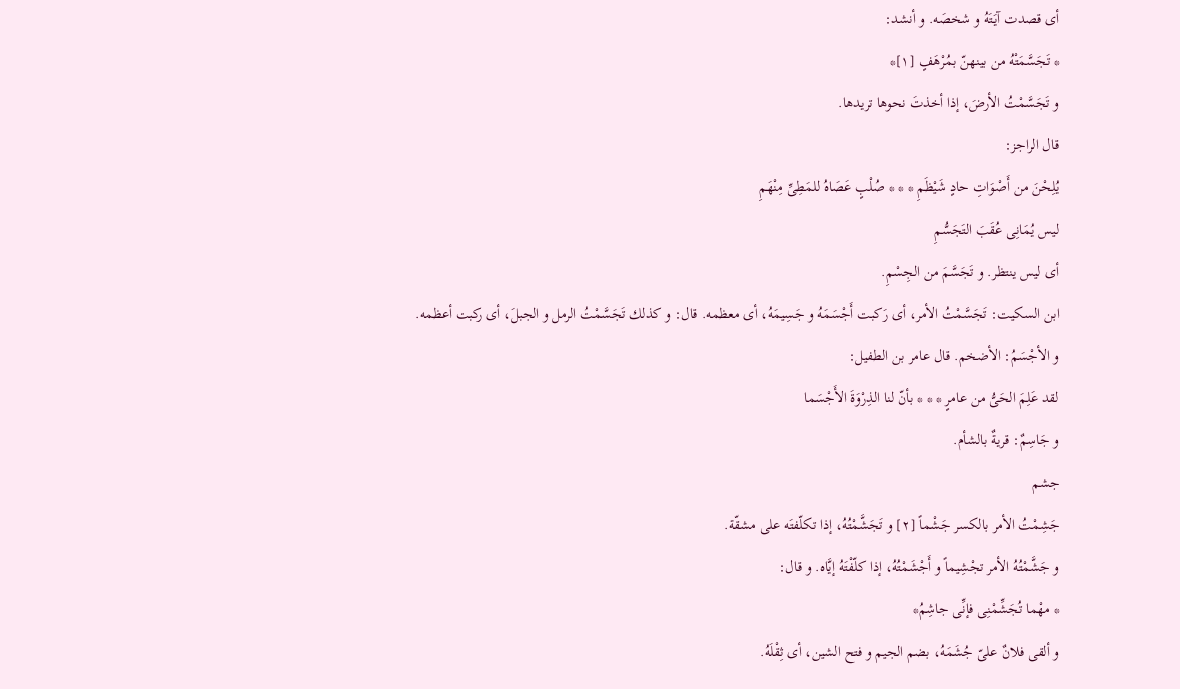أى قصدت آيَتَهُ و شخصَه. و أنشد:
* تَجَسَّمَتْهُ من بينهنّ بمُرْهَفٍ [١]*
و تَجَسَّمْتُ الأرضَ، إذا أخذتَ نحوها تريدها.
قال الراجز:
يُلِحْنَ من أَصْوَاتِ حادٍ شَيْظَمِ * * * صُلْبٍ عَصَاهُ للمَطِىِّ مِنْهَمِ
ليس يُمَانِى عُقَبَ التَجَسُّمِ
أى ليس ينتظر. و تَجَسَّمَ من الجِسْمِ.
ابن السكيت: تَجَسَّمْتُ الأمر، أى رَكبت أَجْسَمَهُ و جَسِيمَهُ، أى معظمه. قال: و كذلك تَجَسَّمْتُ الرمل و الجبلَ، أى ركبت أعظمه.
و الأجْسَمُ: الأضخم. قال عامر بن الطفيل:
لقد عَلِمَ الحَىُّ من عامرٍ * * * بأنّ لنا الذِرْوَةَ الأَجْسَما
و جَاسِمٌ: قريةٌ بالشأم.
جشم
جَشِمْتُ الأمر بالكسر جَشْماً [٢] و تَجَشَّمْتُهُ، إذا تكلّفتَه على مشقّة.
و جَشَّمْتُهُ الأمر تجْشِيماً و أَجْشَمْتُهُ، إذا كلّفْتَهُ إيَّاه. و قال:
* مهْما تُجَشِّمْنِى فإنِّى جاشِمُ*
و ألقى فلانٌ علىّ جُشَمَهُ، بضم الجيم و فتح الشين، أى ثِقْلَهُ.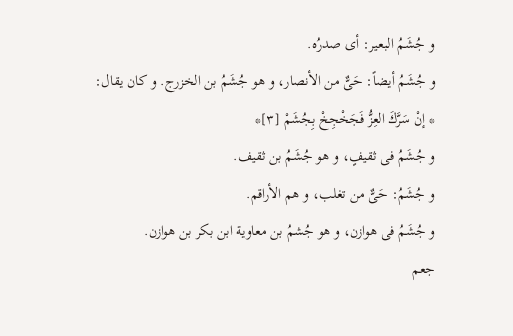و جُشَمُ البعير: أى صدرُه.
و جُشَمُ أيضاً: حَىٌّ من الأنصار، و هو جُشَمُ بن الخزرج. و كان يقال:
* إنْ سَرَّكَ العِزُّ فَجَخْجِخْ بِجُشَمْ [٣]*
و جُشَمُ فى ثقيفٍ، و هو جُشَمُ بن ثقيف.
و جُشَمُ: حَىٌّ من تغلب، و هم الأراقم.
و جُشَمُ فى هوازن، و هو جُشمُ بن معاوية ابن بكر بن هوازن.
جعم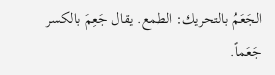الجَعَمُ بالتحريك: الطمع. يقال جَعِمَ بالكسر جَعَماً.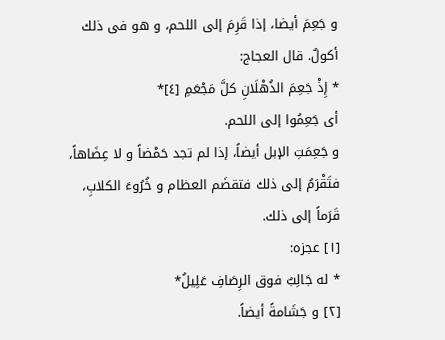و جَعِمَ أيضا، إذا قَرِمَ إلى اللحم، و هو فى ذلك أكولٌ. قال العجاج:
* إِذْ جَعِمَ الذُهْلَانِ كلَّ مَجْعَمِ [٤]*
أى جَعِمُوا إلى اللحم.
و جَعِمَتِ الإبل أيضاً، إذا لم تجد حَمْضاً و لا عِضَاهاً، فتَقْرَمُ إلى ذلك فتقضَم العظام و خُرُوءَ الكلابِ، قَرَماً إلى ذلك.
[١] عجزه:
* له جَالِبٌ فوق الرِصَافِ عَلِيلُ*
[٢] و جَشَامةً أيضاً.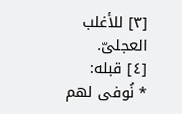[٣] للأغلب العجلىّ.
[٤] قبله:
* نُوفى لهم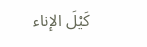كَيْلَ الإناء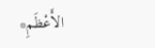الأَعْظَمِ*